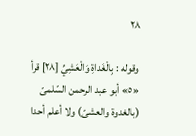٢٨

وقوله : بِالْغَداةِ وَالْعَشِيِّ [٢٨] قرأ «٥» أبو عبد الرحمن السّلمىّ (بالغدوة والعشىّ) ولا أعلم أحدا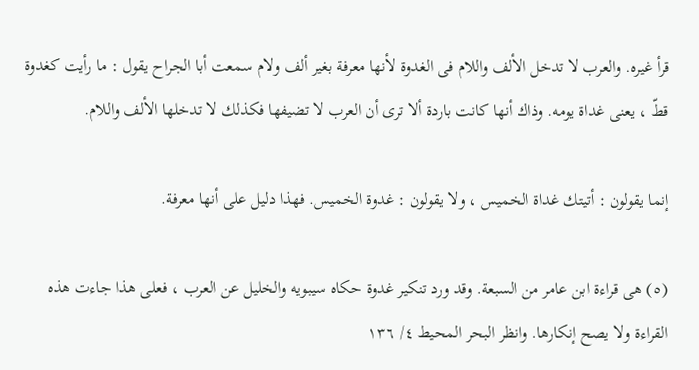قرأ غيره. والعرب لا تدخل الألف واللام فى الغدوة لأنها معرفة بغير ألف ولام سمعت أبا الجراح يقول : ما رأيت كغدوة قطّ ، يعنى غداة يومه. وذاك أنها كانت باردة ألا ترى أن العرب لا تضيفها فكذلك لا تدخلها الألف واللام.

إنما يقولون : أتيتك غداة الخميس ، ولا يقولون : غدوة الخميس. فهذا دليل على أنها معرفة.

(٥) هى قراءة ابن عامر من السبعة. وقد ورد تنكير غدوة حكاه سيبويه والخليل عن العرب ، فعلى هذا جاءت هذه القراءة ولا يصح إنكارها. وانظر البحر المحيط ٤/ ١٣٦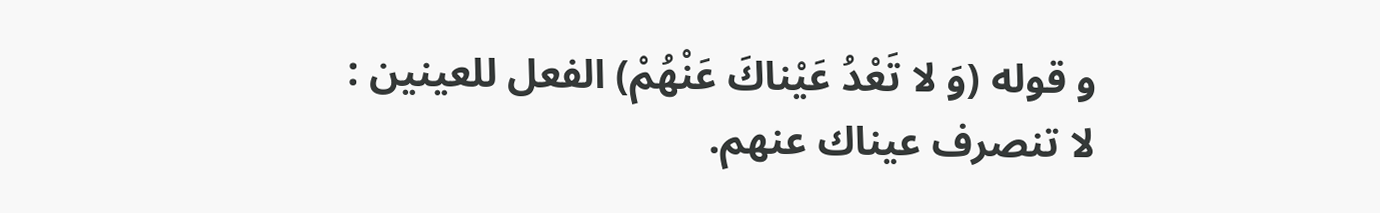و قوله (وَ لا تَعْدُ عَيْناكَ عَنْهُمْ) الفعل للعينين : لا تنصرف عيناك عنهم.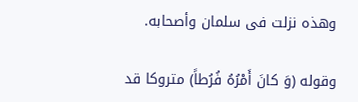وهذه نزلت فى سلمان وأصحابه.

وقوله (وَ كانَ أَمْرُهُ فُرُطاً) متروكا قد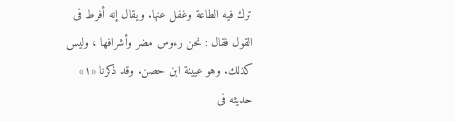ترك فيه الطاعة وغفل عنها. ويقال إنه أفرط فى القول فقال : نحن رءوس مضر وأشرافها ، وليس كذلك. وهو عيينة ابن حصن. وقد ذكرنا «١» حديثه فى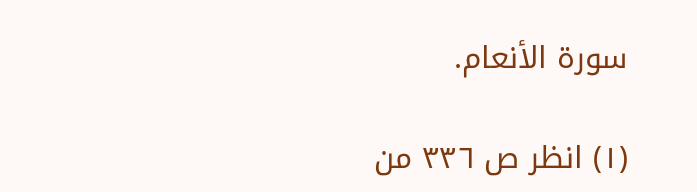سورة الأنعام.

(١) انظر ص ٣٣٦ من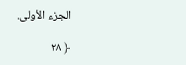الجزء الأولى.

﴿ ٢٨